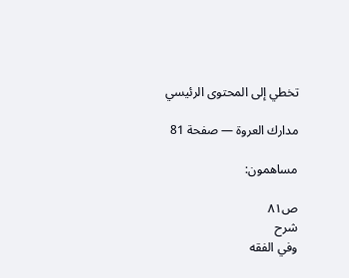تخطي إلى المحتوى الرئيسي

مدارك العروة — صفحة 81

مساهمون:

ص٨١
شرح
وفي الفقه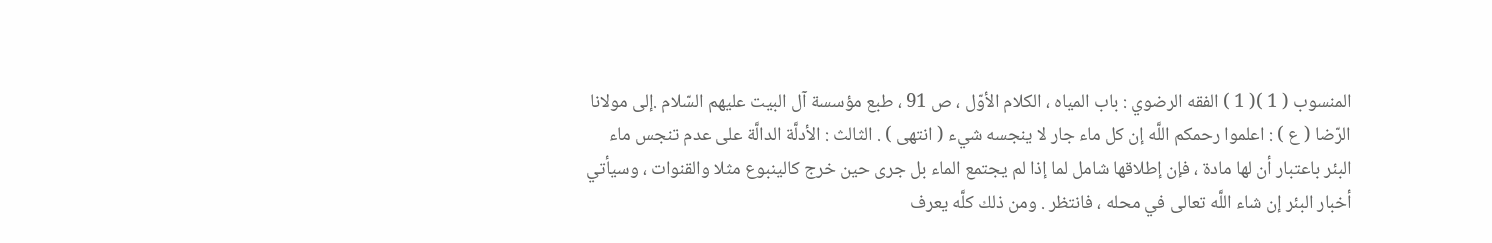المنسوب ( 1 )( 1 ) الفقه الرضوي : باب المياه ، الكلام الأوّل ، ص 91 ، طبع مؤسسة آل البيت عليهم السّلام .إلى مولانا الرّضا ( ع ) : اعلموا رحمكم اللَّه إن كل ماء جار لا ينجسه شيء ( انتهى ) . الثالث : الأدلَّة الدالَّة على عدم تنجس ماء البئر باعتبار أن لها مادة ، فإن إطلاقها شامل لما إذا لم يجتمع الماء بل جرى حين خرج كالينبوع مثلا والقنوات ، وسيأتي أخبار البئر إن شاء اللَّه تعالى في محله ، فانتظر . ومن ذلك كلَّه يعرف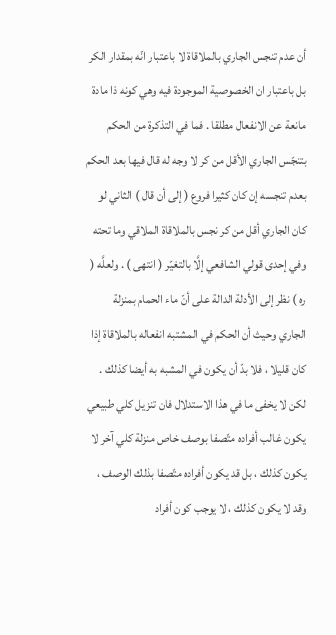أن عدم تنجس الجاري بالملاقاة لا باعتبار انّه بمقدار الكر بل باعتبار ان الخصوصية الموجودة فيه وهي كونه ذا مادة مانعة عن الانفعال مطلقا . فما في التذكرة من الحكم بتنجّس الجاري الأقل من كر لا وجه له قال فيها بعد الحكم بعدم تنجسه إن كان كثيرا فروع ( إلى أن قال ) الثاني لو كان الجاري أقل من كر نجس بالملاقاة الملاقي وما تحته وفي إحدى قولي الشافعي إلَّا بالتغيّر ( انتهى ) . ولعلَّه ( ره ) نظر إلى الأدلة الدالة على أنّ ماء الحمام بمنزلة الجاري وحيث أن الحكم في المشتبه انفعاله بالملاقاة إذا كان قليلا ، فلا بدّ أن يكون في المشبه به أيضا كذلك . لكن لا يخفى ما في هذا الاستدلال فان تنزيل كلي طبيعي يكون غالب أفراده متّصفا بوصف خاص منزلة كلي آخر لا يكون كذلك ، بل قد يكون أفراده متّصفا بذلك الوصف ، وقد لا يكون كذلك ، لا يوجب كون أفراد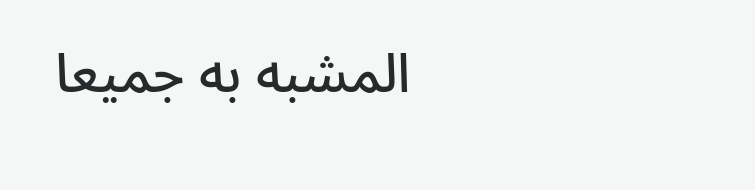المشبه به جميعا